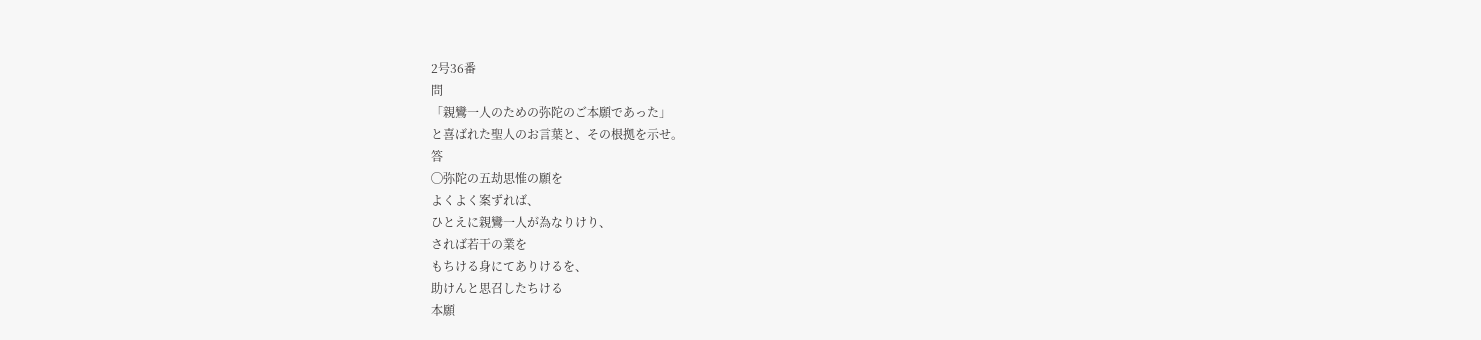2号36番
問
「親鸞一人のための弥陀のご本願であった」
と喜ばれた聖人のお言葉と、その根拠を示せ。
答
◯弥陀の五劫思惟の願を
よくよく案ずれば、
ひとえに親鸞一人が為なりけり、
されば若干の業を
もちける身にてありけるを、
助けんと思召したちける
本願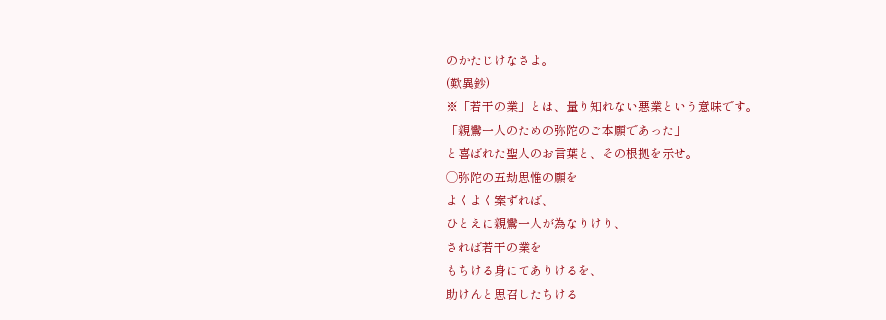のかたじけなさよ。
(歎異鈔)
※「若干の業」とは、量り知れない悪業という意味です。
「親鸞一人のための弥陀のご本願であった」
と喜ばれた聖人のお言葉と、その根拠を示せ。
◯弥陀の五劫思惟の願を
よくよく案ずれば、
ひとえに親鸞一人が為なりけり、
されば若干の業を
もちける身にてありけるを、
助けんと思召したちける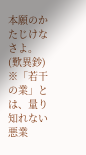本願のかたじけなさよ。
(歎異鈔)
※「若干の業」とは、量り知れない悪業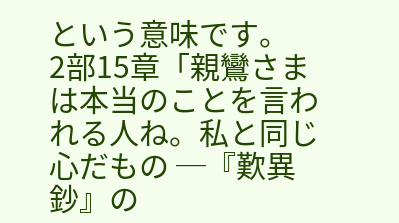という意味です。
2部15章「親鸞さまは本当のことを言われる人ね。私と同じ心だもの ─『歎異鈔』の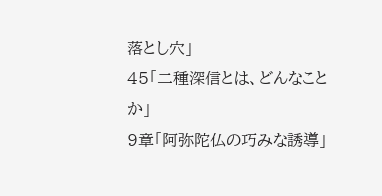落とし穴」
45「二種深信とは、どんなことか」
9章「阿弥陀仏の巧みな誘導」